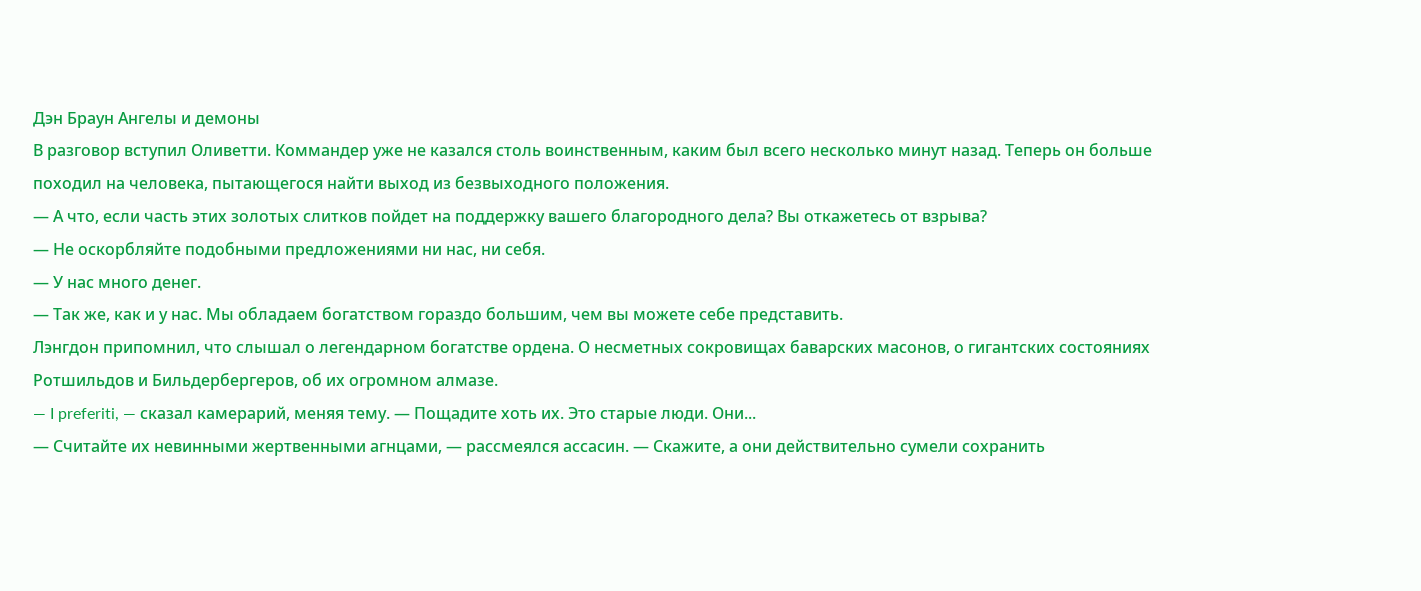Дэн Браун Ангелы и демоны
В разговор вступил Оливетти. Коммандер уже не казался столь воинственным, каким был всего несколько минут назад. Теперь он больше походил на человека, пытающегося найти выход из безвыходного положения.
— А что, если часть этих золотых слитков пойдет на поддержку вашего благородного дела? Вы откажетесь от взрыва?
— Не оскорбляйте подобными предложениями ни нас, ни себя.
— У нас много денег.
— Так же, как и у нас. Мы обладаем богатством гораздо большим, чем вы можете себе представить.
Лэнгдон припомнил, что слышал о легендарном богатстве ордена. О несметных сокровищах баварских масонов, о гигантских состояниях Ротшильдов и Бильдербергеров, об их огромном алмазе.
— I preferiti, — сказал камерарий, меняя тему. — Пощадите хоть их. Это старые люди. Они...
— Считайте их невинными жертвенными агнцами, — рассмеялся ассасин. — Скажите, а они действительно сумели сохранить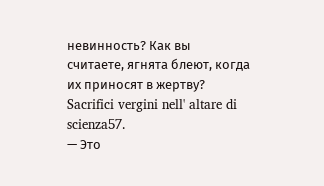невинность? Как вы считаете, ягнята блеют, когда их приносят в жертву? Sacrifici vergini nell' altare di scienza57.
— Это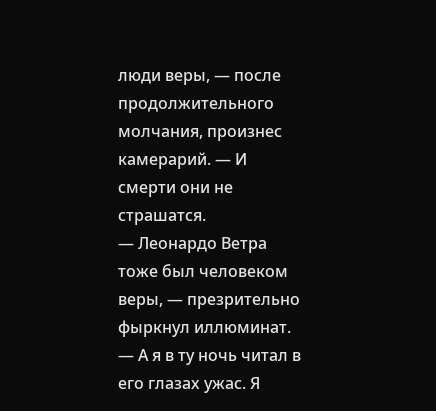люди веры, — после продолжительного молчания, произнес камерарий. — И смерти они не страшатся.
— Леонардо Ветра тоже был человеком веры, — презрительно фыркнул иллюминат. — А я в ту ночь читал в его глазах ужас. Я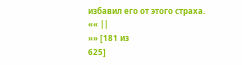избавил его от этого страха.
«« ||
»» [181 из
625]